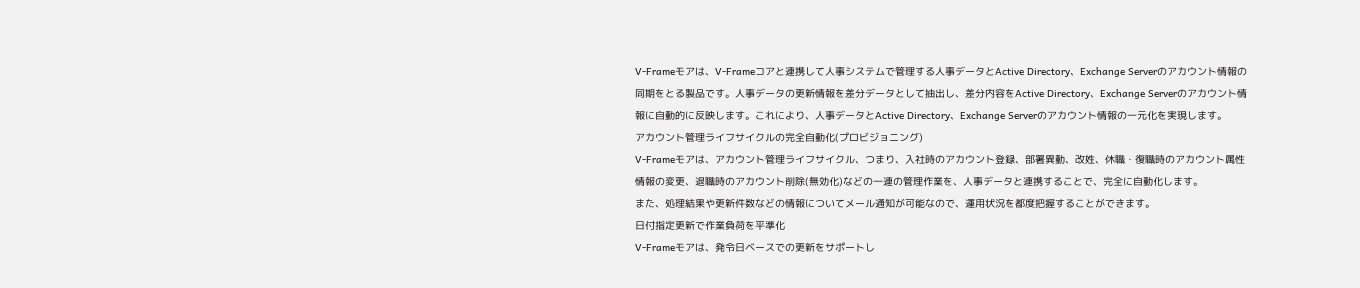V-Frameモアは、V-Frameコアと連携して人事システムで管理する人事データとActive Directory、Exchange Serverのアカウント情報の同期をとる製品です。人事データの更新情報を差分データとして抽出し、差分内容をActive Directory、Exchange Serverのアカウント情報に自動的に反映します。これにより、人事データとActive Directory、Exchange Serverのアカウント情報の一元化を実現します。
アカウント管理ライフサイクルの完全自動化(プロビジョニング)
V-Frameモアは、アカウント管理ライフサイクル、つまり、入社時のアカウント登録、部署異動、改姓、休職・復職時のアカウント属性情報の変更、退職時のアカウント削除(無効化)などの一連の管理作業を、人事データと連携することで、完全に自動化します。
また、処理結果や更新件数などの情報についてメール通知が可能なので、運用状況を都度把握することができます。
日付指定更新で作業負荷を平準化
V-Frameモアは、発令日ベースでの更新をサポートし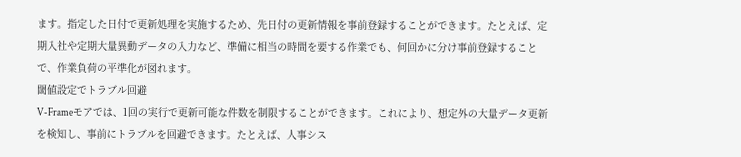ます。指定した日付で更新処理を実施するため、先日付の更新情報を事前登録することができます。たとえば、定期入社や定期大量異動データの入力など、準備に相当の時間を要する作業でも、何回かに分け事前登録することで、作業負荷の平準化が図れます。
閾値設定でトラブル回避
V-Frameモアでは、1回の実行で更新可能な件数を制限することができます。これにより、想定外の大量データ更新を検知し、事前にトラブルを回避できます。たとえば、人事シス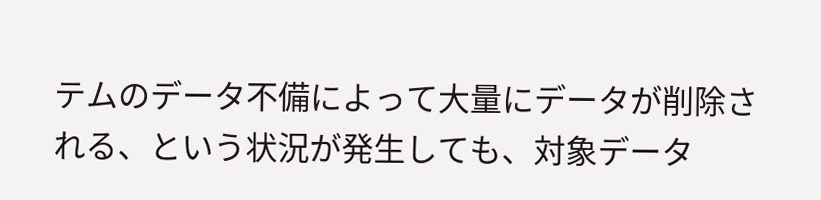テムのデータ不備によって大量にデータが削除される、という状況が発生しても、対象データ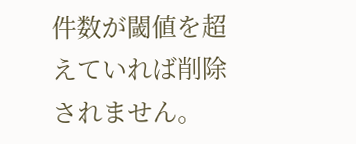件数が閾値を超えていれば削除されません。